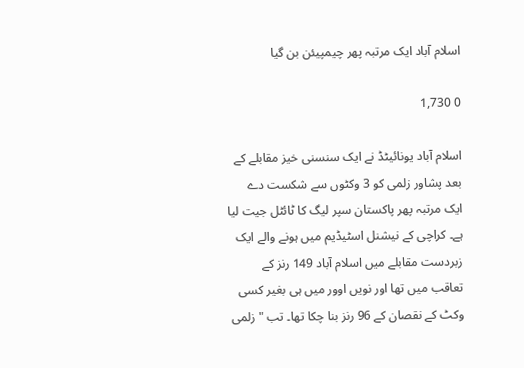اسلام آباد ایک مرتبہ پھر چیمپیئن بن گیا

0 1,730

اسلام آباد یونائیٹڈ نے ایک سنسنی خیز مقابلے کے بعد پشاور زلمی کو 3 وکٹوں سے شکست دے ایک مرتبہ پھر پاکستان سپر لیگ کا ٹائٹل جیت لیا ہے۔ کراچی کے نیشنل اسٹیڈیم میں ہونے والے ایک زبردست مقابلے میں اسلام آباد 149 رنز کے تعاقب میں تھا اور نویں اوور میں ہی بغیر کسی وکٹ کے نقصان کے 96 رنز بنا چکا تھا۔ تب "زلمی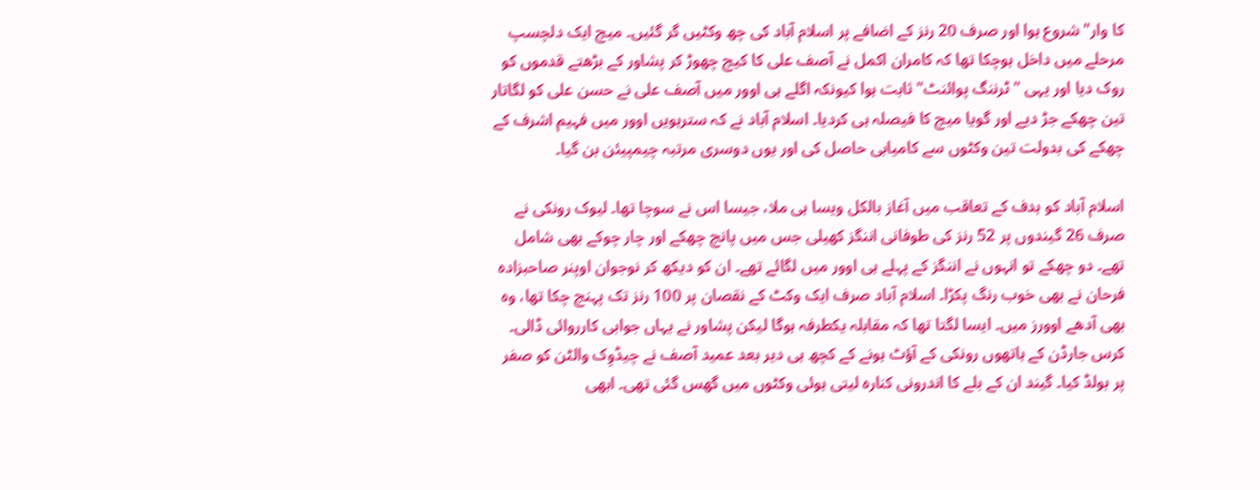کا وار" شروع ہوا اور صرف 20 رنز کے اضافے پر اسلام آباد کی چھ وکٹیں گر گئیں۔ میچ ایک دلچسپ مرحلے میں داخل ہوچکا تھا کہ کامران اکمل نے آصف علی کا کیچ چھوڑ کر پشاور کے بڑھتے قدموں کو روک دیا اور یہی "ٹرننگ پوائنٹ" ثابت ہوا کیونکہ اگلے ہی اوور میں آصف علی نے حسن علی کو لگاتار تین چھکے جڑ دیے اور گویا میچ کا فیصلہ ہی کردیا۔ اسلام آباد نے کہ سترہویں اوور میں فہیم اشرف کے چھکے کی بدولت تین وکٹوں سے کامیابی حاصل کی اور یوں دوسری مرتبہ چیمپیئن بن گیا۔

اسلام آباد کو ہدف کے تعاقب میں آغاز بالکل ویسا ہی ملا، جیسا اس نے سوچا تھا۔ لیوک رونکی نے صرف 26 گیندوں پر 52 رنز کی طوفانی اننگز کھیلی جس میں پانچ چھکے اور چار چوکے بھی شامل تھے۔ دو چھکے تو انہوں نے اننگز کے پہلے ہی اوور میں لگائے تھے۔ ان کو دیکھ کر نوجوان اوپنر صاحبزادہ فرحان نے بھی خوب رنگ پکڑا۔ اسلام آباد صرف ایک وکٹ کے نقصان پر 100 رنز تک پہنچ چکا تھا، وہ بھی آدھے اوورز میں۔ ایسا لگتا تھا کہ مقابلہ یکطرفہ ہوگا لیکن پشاور نے یہاں جوابی کارروائی ڈالی۔ کرس جارڈن کے ہاتھوں رونکی کے آؤٹ ہونے کے کچھ ہی دیر بعد عمید آصف نے چیڈوِک والٹن کو صفر پر بولڈ کیا۔ گیند ان کے بلے کا اندرونی کنارہ لیتی ہوئی وکٹوں میں گھس گئی تھی۔ ابھی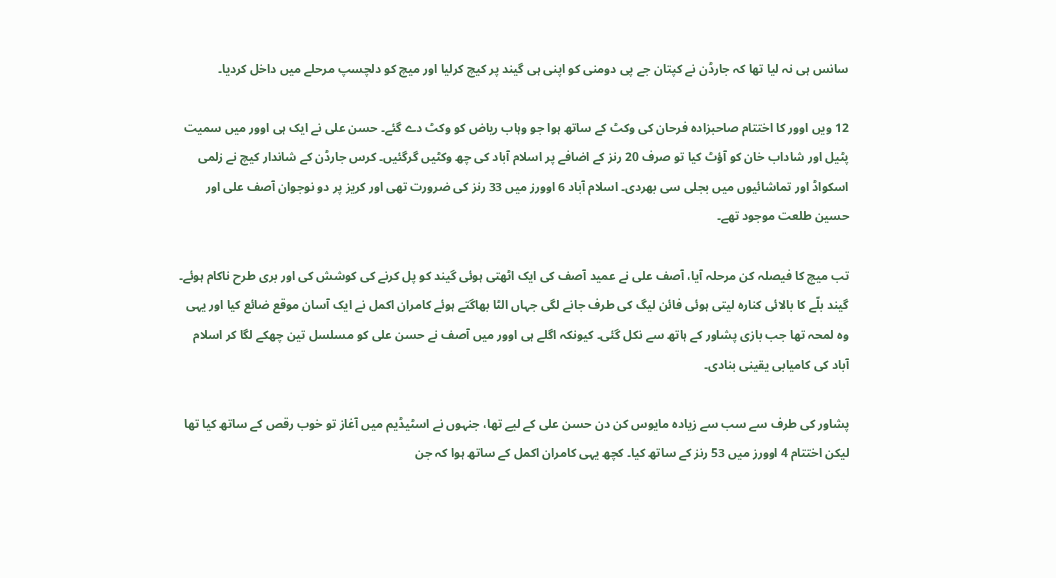سانس ہی نہ لیا تھا کہ جارڈن نے کپتان جے پی دومنی کو اپنی ہی گیند پر کیچ کرلیا اور میچ کو دلچسپ مرحلے میں داخل کردیا۔

12 ویں اوور کا اختتام صاحبزادہ فرحان کی وکٹ کے ساتھ ہوا جو وہاب ریاض کو وکٹ دے گئے۔ حسن علی نے ایک ہی اوور میں سمیت پٹیل اور شاداب خان کو آؤٹ کیا تو صرف 20 رنز کے اضافے پر اسلام آباد کی چھ وکٹیں گرگئیں۔ کرس جارڈن کے شاندار کیچ نے زلمی اسکواڈ اور تماشائیوں میں بجلی سی بھردی۔ اسلام آباد 6 اوورز میں 33 رنز کی ضرورت تھی اور کریز پر دو نوجوان آصف علی اور حسین طلعت موجود تھے۔

تب میچ کا فیصلہ کن مرحلہ آیا، آصف علی نے عمید آصف کی ایک اٹھتی ہوئی گیند کو پل کرنے کی کوشش کی اور بری طرح ناکام ہوئے۔ گیند بلّے کا بالائی کنارہ لیتی ہوئی فائن لیگ کی طرف جانے لگی جہاں الٹا بھاگتے ہوئے کامران اکمل نے ایک آسان موقع ضائع کیا اور یہی وہ لمحہ تھا جب بازی پشاور کے ہاتھ سے نکل گئی۔ کیونکہ اگلے ہی اوور میں آصف نے حسن علی کو مسلسل تین چھکے لگا کر اسلام آباد کی کامیابی یقینی بنادی۔

پشاور کی طرف سے سب سے زیادہ مایوس کن دن حسن علی کے لیے تھا، جنہوں نے اسٹیڈیم میں آغاز تو خوب رقص کے ساتھ کیا تھا لیکن اختتام 4 اوورز میں 53 رنز کے ساتھ کیا۔ کچھ یہی کامران اکمل کے ساتھ ہوا کہ جن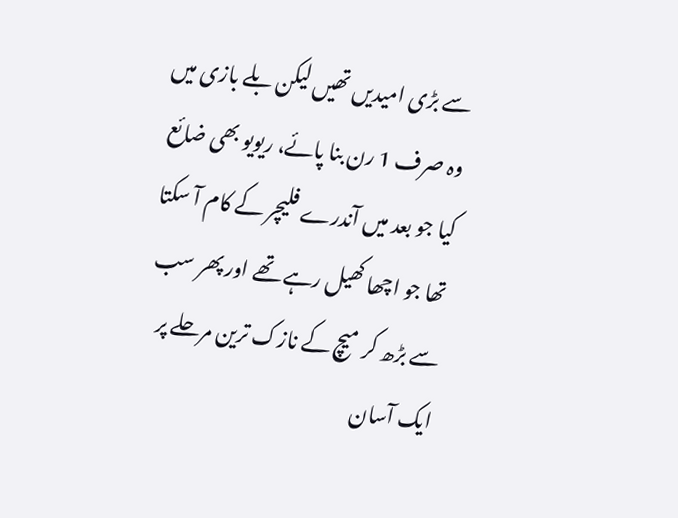سے بڑی امیدیں تھیں لیکن بلے بازی میں وہ صرف 1 رن بنا پائے، ریویو بھی ضائع کیا جو بعد میں آندرے فلیچر کے کام آ سکتا تھا جو اچھا کھیل رہے تھے اور پھر سب سے بڑھ کر میچ کے نازک ترین مرحلے پر ایک آسان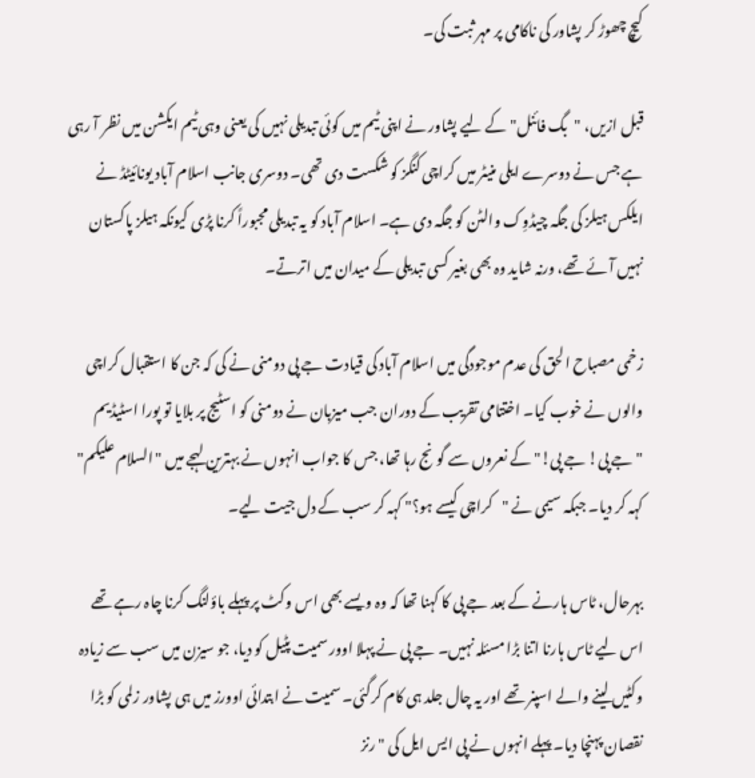کیچ چھوڑ کر پشاور کی ناکامی پر مہر ثبت کی۔

قبل ازیں، "بگ فائنل" کے لیے پشاور نے اپنی ٹیم میں کوئی تبدیلی نہیں کی یعنی وہی ٹیم ایکشن میں نظر آ رہی ہے جس نے دوسرے ایلی منیٹر میں کراچی کنگز کو شکست دی تھی۔ دوسری جانب اسلام آباد یونائیٹڈ نے ایلکس ہیلز کی جگہ چیڈوِک والٹن کو جگہ دی ہے۔ اسلام آباد کو یہ تبدیلی مجبوراً کرنا پڑی کیونکہ ہیلز پاکستان نہیں آئے تھے، ورنہ شاید وہ بھی بغیر کسی تبدیلی کے میدان میں اترتے۔

زخمی مصباح الحق کی عدم موجودگی میں اسلام آباد کی قیادت جے پی دومنی نے کی کہ جن کا استقبال کراچی والوں نے خوب کیا۔ اختتامی تقریب کے دوران جب میزبان نے دومنی کو اسٹیج پر بلایا تو پورا اسٹیڈیم "جے پی! جے پی!" کے نعروں سے گونج رہا تھا، جس کا جواب انہوں نے بہترین لہجے میں "السلام علیکم" کہہ کر دیا۔ جبکہ سیمی نے "کراچی کیسے ہو؟" کہہ کر سب کے دل جیت لیے۔

بہرحال، ٹاس ہارنے کے بعد جے پی کا کہنا تھا کہ وہ ویسے بھی اس وکٹ پر پہلے باؤلنگ کرنا چاہ رہے تھے اس لیے ٹاس ہارنا اتنا بڑا مسئلہ نہیں۔ جے پی نے پہلا اوور سمیت پٹیل کو دیا، جو سیزن میں سب سے زیادہ وکٹیں لینے والے اسپنر تھے اور یہ چال جلد ہی کام کرگئی۔ سمیت نے ابتدائی اوورز میں ہی پشاور زلمی کو بڑا نقصان پہنچا دیا۔ پہلے انہوں نے پی ایس ایل کی "رنز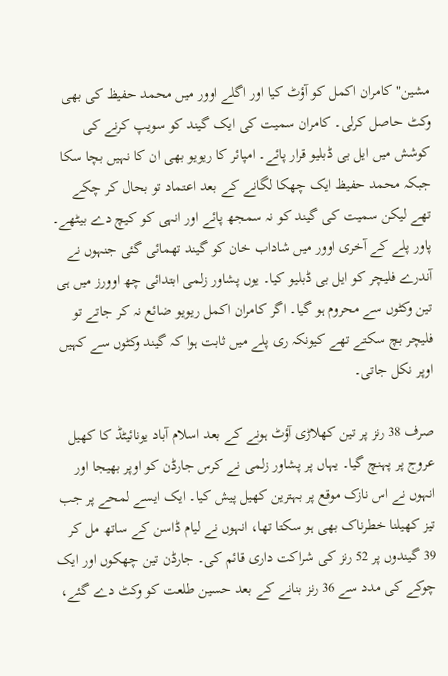مشین" کامران اکمل کو آؤٹ کیا اور اگلے اوور میں محمد حفیظ کی بھی وکٹ حاصل کرلی۔ کامران سمیت کی ایک گیند کو سویپ کرنے کی کوشش میں ایل بی ڈبلیو قرار پائے۔ امپائر کا ریویو بھی ان کا نہیں بچا سکا جبکہ محمد حفیظ ایک چھکا لگانے کے بعد اعتماد تو بحال کر چکے تھے لیکن سمیت کی گیند کو نہ سمجھ پائے اور انہی کو کیچ دے بیٹھے۔ پاور پلے کے آخری اوور میں شاداب خان کو گیند تھمائی گئی جنہوں نے آندرے فلیچر کو ایل بی ڈبلیو کیا۔ یوں پشاور زلمی ابتدائی چھ اوورز میں ہی تین وکٹوں سے محروم ہو گیا۔ اگر کامران اکمل ریویو ضائع نہ کر جاتے تو فلیچر بچ سکتے تھے کیونکہ ری پلے میں ثابت ہوا کہ گیند وکٹوں سے کہیں اوپر نکل جاتی۔

صرف 38 رنز پر تین کھلاڑی آؤٹ ہونے کے بعد اسلام آباد یونائیٹڈ کا کھیل عروج پر پہنچ گیا۔ یہاں پر پشاور زلمی نے کرس جارڈن کو اوپر بھیجا اور انہوں نے اس نازک موقع پر بہترین کھیل پیش کیا۔ ایک ایسے لمحے پر جب تیز کھیلنا خطرناک بھی ہو سکتا تھا، انہوں نے لیام ڈاسن کے ساتھ مل کر 39 گیندوں پر 52 رنز کی شراکت داری قائم کی۔ جارڈن تین چھکوں اور ایک چوکے کی مدد سے 36 رنز بنانے کے بعد حسین طلعت کو وکٹ دے گئے،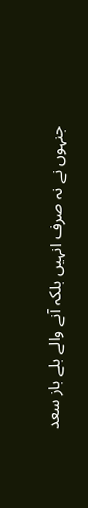جنہوں نے نہ صرف انہیں بلکہ آنے والے بلے باز سعد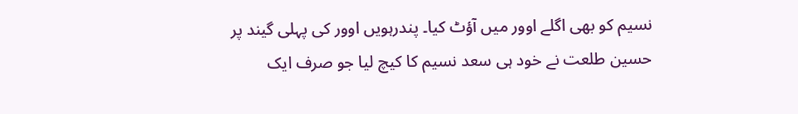نسیم کو بھی اگلے اوور میں آؤٹ کیا۔ پندرہویں اوور کی پہلی گیند پر حسین طلعت نے خود ہی سعد نسیم کا کیچ لیا جو صرف ایک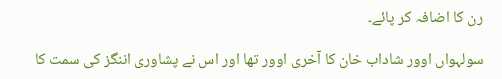رن کا اضافہ کر پائے۔

سولہواں اوور شاداب خان کا آخری اوور تھا اور اس نے پشاوری اننگز کی سمت کا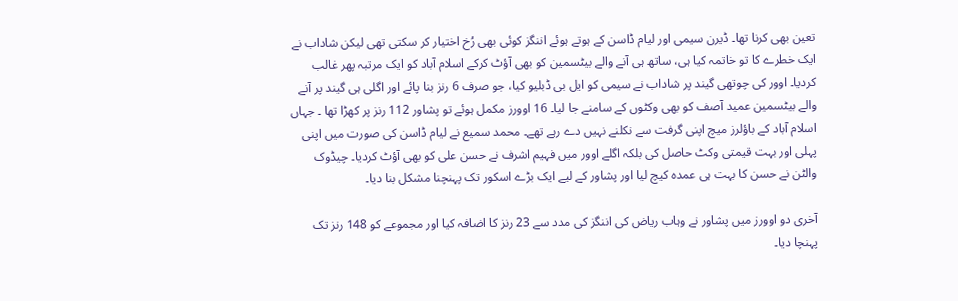تعین بھی کرنا تھا۔ ڈیرن سیمی اور لیام ڈاسن کے ہوتے ہوئے اننگز کوئی بھی رُخ اختیار کر سکتی تھی لیکن شاداب نے ایک خطرے کا تو خاتمہ کیا ہی، ساتھ ہی آنے والے بیٹسمین کو بھی آؤٹ کرکے اسلام آباد کو ایک مرتبہ پھر غالب کردیا۔ اوور کی چوتھی گیند پر شاداب نے سیمی کو ایل بی ڈبلیو کیا، جو صرف 6 رنز بنا پائے اور اگلی ہی گیند پر آنے والے بیٹسمین عمید آصف کو بھی وکٹوں کے سامنے جا لیا۔ 16 اوورز مکمل ہوئے تو پشاور 112 رنز پر کھڑا تھا ۔ جہاں اسلام آباد کے باؤلرز میچ اپنی گرفت سے نکلنے نہیں دے رہے تھے۔ محمد سمیع نے لیام ڈاسن کی صورت میں اپنی پہلی اور بہت قیمتی وکٹ حاصل کی بلکہ اگلے اوور میں فہیم اشرف نے حسن علی کو بھی آؤٹ کردیا۔ چیڈوک والٹن نے حسن کا بہت ہی عمدہ کیچ لیا اور پشاور کے لیے ایک بڑے اسکور تک پہنچنا مشکل بنا دیا۔

آخری دو اوورز میں پشاور نے وہاب ریاض کی اننگز کی مدد سے 23 رنز کا اضافہ کیا اور مجموعے کو 148 رنز تک پہنچا دیا۔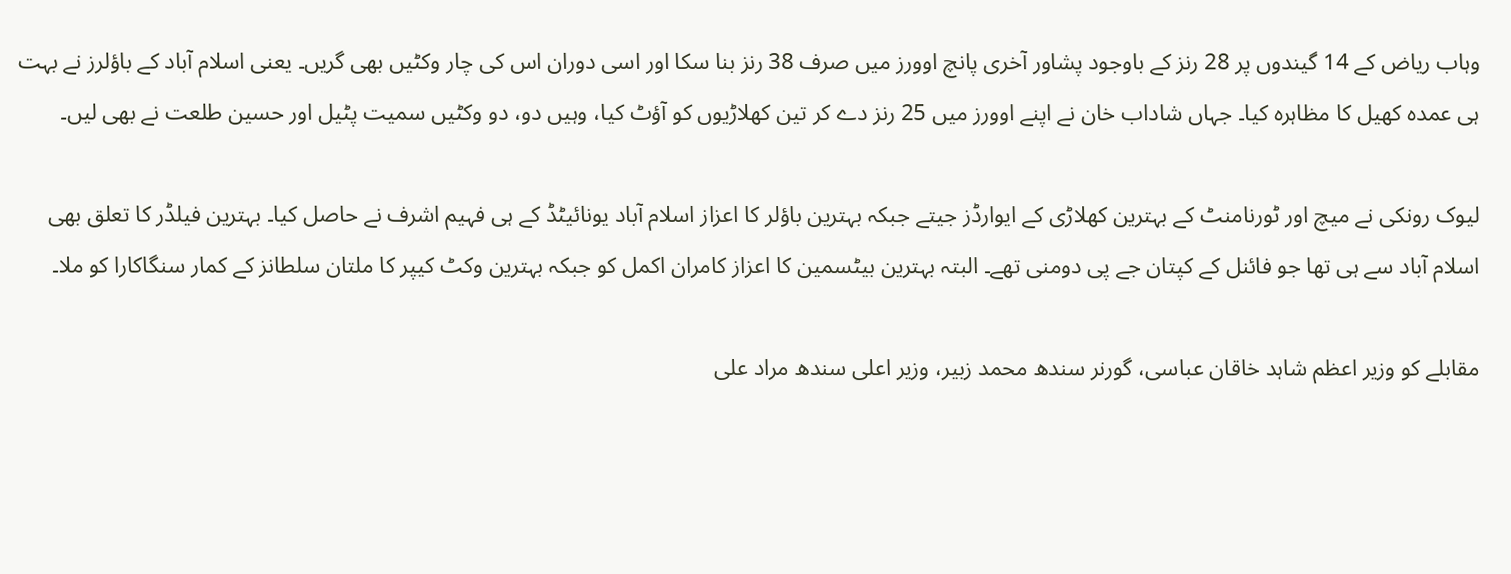وہاب ریاض کے 14 گیندوں پر 28 رنز کے باوجود پشاور آخری پانچ اوورز میں صرف 38 رنز بنا سکا اور اسی دوران اس کی چار وکٹیں بھی گریں۔ یعنی اسلام آباد کے باؤلرز نے بہت ہی عمدہ کھیل کا مظاہرہ کیا۔ جہاں شاداب خان نے اپنے اوورز میں 25 رنز دے کر تین کھلاڑیوں کو آؤٹ کیا، وہیں دو، دو وکٹیں سمیت پٹیل اور حسین طلعت نے بھی لیں۔

لیوک رونکی نے میچ اور ٹورنامنٹ کے بہترین کھلاڑی کے ایوارڈز جیتے جبکہ بہترین باؤلر کا اعزاز اسلام آباد یونائیٹڈ کے ہی فہیم اشرف نے حاصل کیا۔ بہترین فیلڈر کا تعلق بھی اسلام آباد سے ہی تھا جو فائنل کے کپتان جے پی دومنی تھے۔ البتہ بہترین بیٹسمین کا اعزاز کامران اکمل کو جبکہ بہترین وکٹ کیپر کا ملتان سلطانز کے کمار سنگاکارا کو ملا۔

مقابلے کو وزیر اعظم شاہد خاقان عباسی، گورنر سندھ محمد زبیر، وزیر اعلی سندھ مراد علی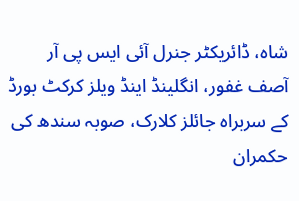شاہ، ڈائریکٹر جنرل آئی ایس پی آر آصف غفور، انگلینڈ اینڈ ویلز کرکٹ بورڈ کے سربراہ جائلز کلارک، صوبہ سندھ کی حکمران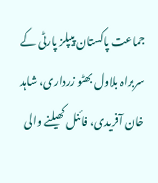جماعت پاکستان پیپلز پارٹی کے سربراہ بلاول بھٹو زرداری، شاہد خان آفریدی، فائنل کھیلنے والی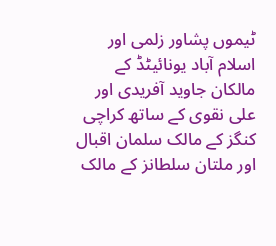ٹیموں پشاور زلمی اور اسلام آباد یونائیٹڈ کے مالکان جاوید آفریدی اور علی نقوی کے ساتھ کراچی کنگز کے مالک سلمان اقبال اور ملتان سلطانز کے مالک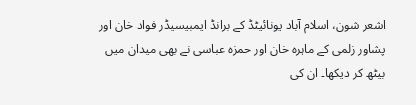اشعر شون، اسلام آباد یونائیٹڈ کے برانڈ ایمبیسیڈر فواد خان اور پشاور زلمی کے ماہرہ خان اور حمزہ عباسی نے بھی میدان میں بیٹھ کر دیکھا۔ ان کی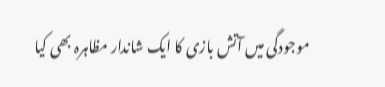موجودگی میں آتش بازی کا ایک شاندار مظاہرہ بھی کیا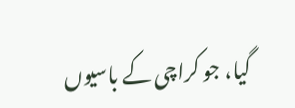گیا، جو کراچی کے باسیوں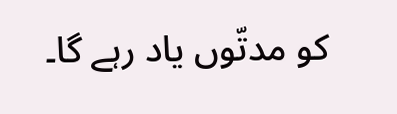کو مدتّوں یاد رہے گا۔